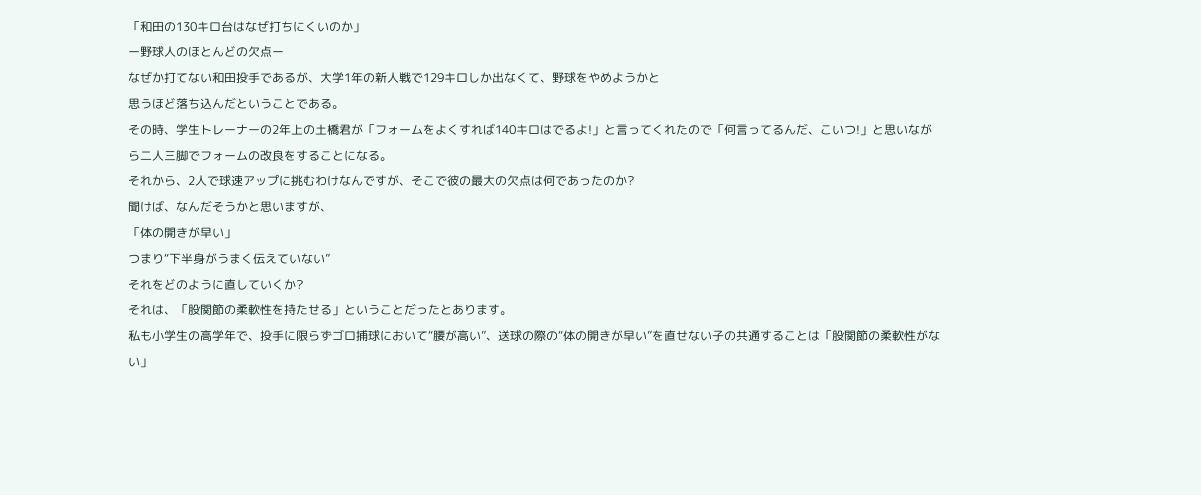「和田の130キロ台はなぜ打ちにくいのか」
ー野球人のほとんどの欠点ー
なぜか打てない和田投手であるが、大学1年の新人戦で129キロしか出なくて、野球をやめようかと
思うほど落ち込んだということである。
その時、学生トレーナーの2年上の土橋君が「フォームをよくすれば140キロはでるよ!」と言ってくれたので「何言ってるんだ、こいつ!」と思いながら二人三脚でフォームの改良をすることになる。
それから、2人で球速アップに挑むわけなんですが、そこで彼の最大の欠点は何であったのか?
聞けば、なんだそうかと思いますが、
「体の開きが早い」
つまり“下半身がうまく伝えていない”
それをどのように直していくか?
それは、「股関節の柔軟性を持たせる」ということだったとあります。
私も小学生の高学年で、投手に限らずゴロ捕球において“腰が高い”、送球の際の“体の開きが早い”を直せない子の共通することは「股関節の柔軟性がない」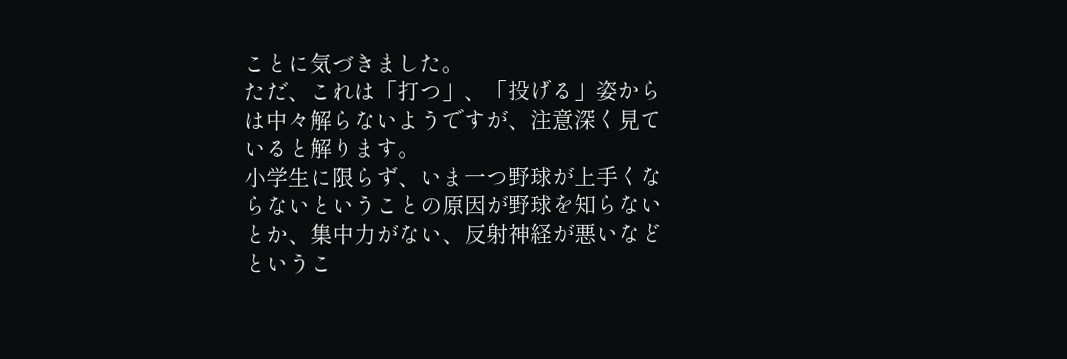ことに気づきました。
ただ、これは「打つ」、「投げる」姿からは中々解らないようですが、注意深く見ていると解ります。
小学生に限らず、いま一つ野球が上手くならないということの原因が野球を知らないとか、集中力がない、反射神経が悪いなどというこ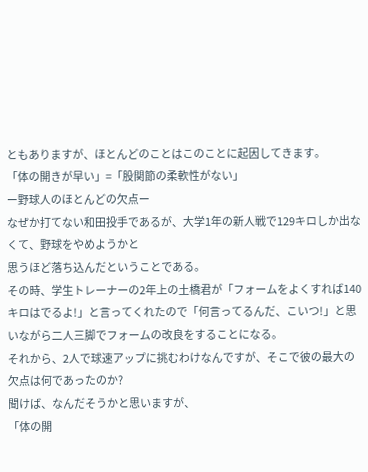ともありますが、ほとんどのことはこのことに起因してきます。
「体の開きが早い」=「股関節の柔軟性がない」
ー野球人のほとんどの欠点ー
なぜか打てない和田投手であるが、大学1年の新人戦で129キロしか出なくて、野球をやめようかと
思うほど落ち込んだということである。
その時、学生トレーナーの2年上の土橋君が「フォームをよくすれば140キロはでるよ!」と言ってくれたので「何言ってるんだ、こいつ!」と思いながら二人三脚でフォームの改良をすることになる。
それから、2人で球速アップに挑むわけなんですが、そこで彼の最大の欠点は何であったのか?
聞けば、なんだそうかと思いますが、
「体の開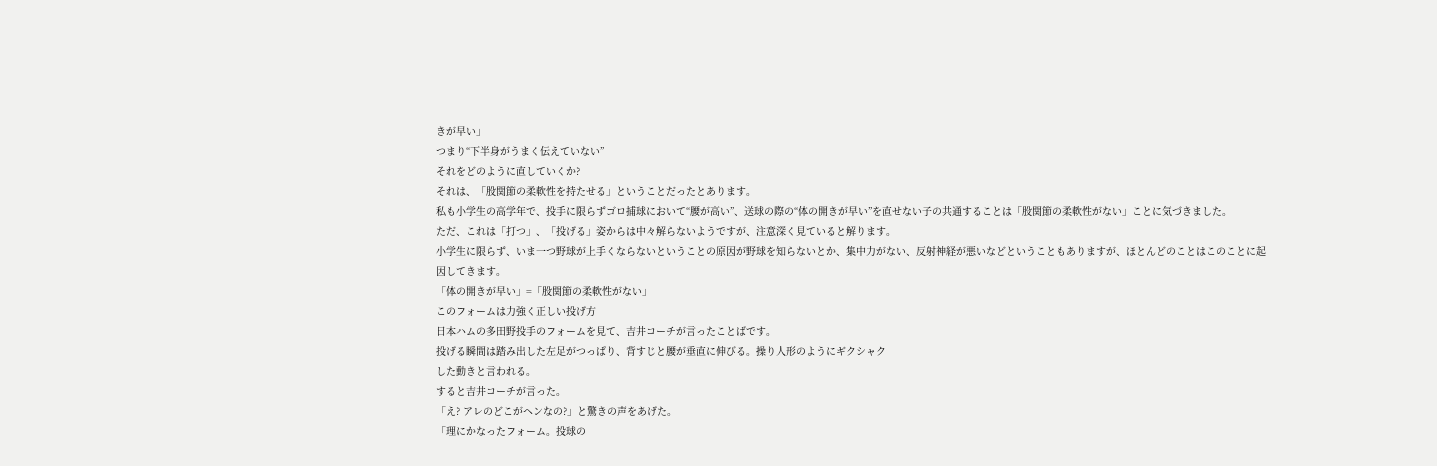きが早い」
つまり“下半身がうまく伝えていない”
それをどのように直していくか?
それは、「股関節の柔軟性を持たせる」ということだったとあります。
私も小学生の高学年で、投手に限らずゴロ捕球において“腰が高い”、送球の際の“体の開きが早い”を直せない子の共通することは「股関節の柔軟性がない」ことに気づきました。
ただ、これは「打つ」、「投げる」姿からは中々解らないようですが、注意深く見ていると解ります。
小学生に限らず、いま一つ野球が上手くならないということの原因が野球を知らないとか、集中力がない、反射神経が悪いなどということもありますが、ほとんどのことはこのことに起因してきます。
「体の開きが早い」=「股関節の柔軟性がない」
このフォームは力強く正しい投げ方
日本ハムの多田野投手のフォームを見て、吉井コーチが言ったことばです。
投げる瞬間は踏み出した左足がつっぱり、背すじと腰が垂直に伸びる。操り人形のようにギクシャク
した動きと言われる。
すると吉井コーチが言った。
「え? アレのどこがヘンなの?」と驚きの声をあげた。
「理にかなったフォーム。投球の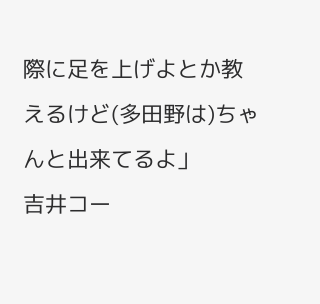際に足を上げよとか教えるけど(多田野は)ちゃんと出来てるよ」
吉井コー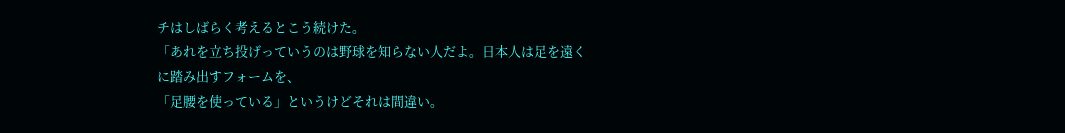チはしばらく考えるとこう続けた。
「あれを立ち投げっていうのは野球を知らない人だよ。日本人は足を遠くに踏み出すフォームを、
「足腰を使っている」というけどそれは間違い。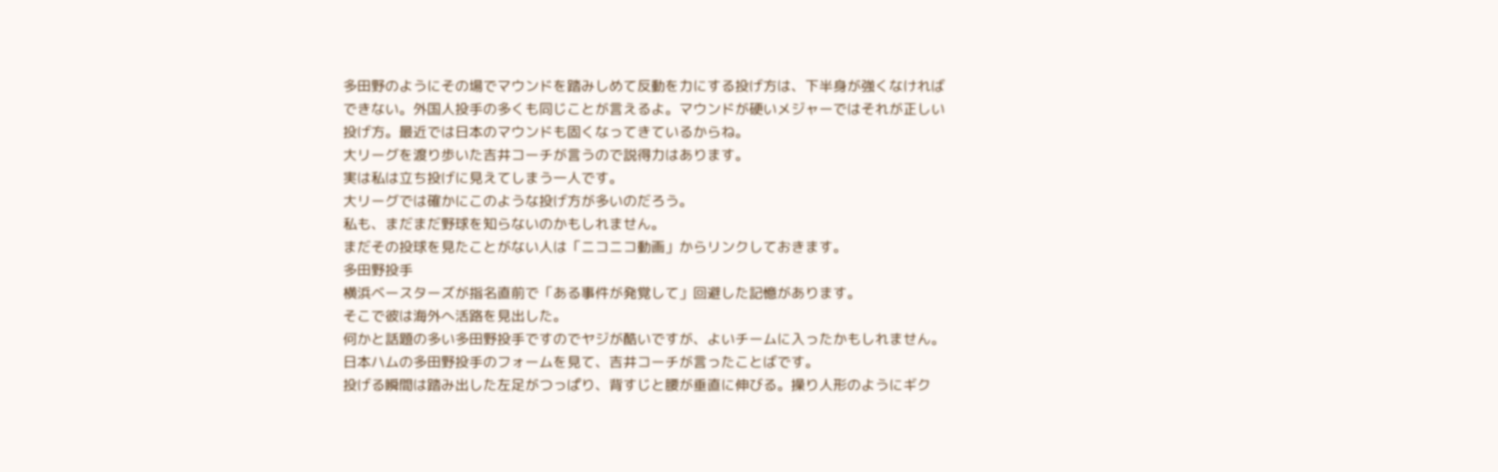多田野のようにその場でマウンドを踏みしめて反動を力にする投げ方は、下半身が強くなければ
できない。外国人投手の多くも同じことが言えるよ。マウンドが硬いメジャーではそれが正しい
投げ方。最近では日本のマウンドも固くなってきているからね。
大リーグを渡り歩いた吉井コーチが言うので説得力はあります。
実は私は立ち投げに見えてしまう一人です。
大リーグでは確かにこのような投げ方が多いのだろう。
私も、まだまだ野球を知らないのかもしれません。
まだその投球を見たことがない人は「ニコニコ動画」からリンクしておきます。
多田野投手
横浜ベースターズが指名直前で「ある事件が発覚して」回避した記憶があります。
そこで彼は海外へ活路を見出した。
何かと話題の多い多田野投手ですのでヤジが酷いですが、よいチームに入ったかもしれません。
日本ハムの多田野投手のフォームを見て、吉井コーチが言ったことばです。
投げる瞬間は踏み出した左足がつっぱり、背すじと腰が垂直に伸びる。操り人形のようにギク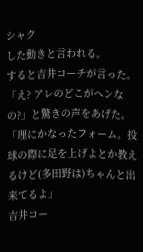シャク
した動きと言われる。
すると吉井コーチが言った。
「え? アレのどこがヘンなの?」と驚きの声をあげた。
「理にかなったフォーム。投球の際に足を上げよとか教えるけど(多田野は)ちゃんと出来てるよ」
吉井コー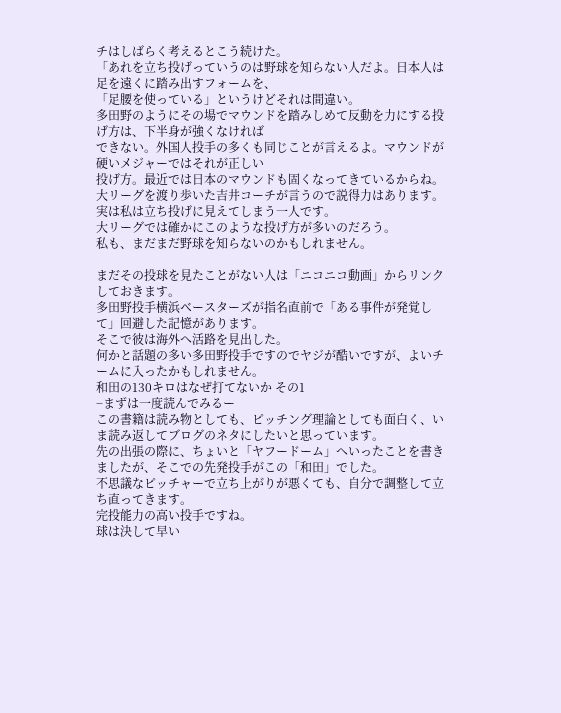チはしばらく考えるとこう続けた。
「あれを立ち投げっていうのは野球を知らない人だよ。日本人は足を遠くに踏み出すフォームを、
「足腰を使っている」というけどそれは間違い。
多田野のようにその場でマウンドを踏みしめて反動を力にする投げ方は、下半身が強くなければ
できない。外国人投手の多くも同じことが言えるよ。マウンドが硬いメジャーではそれが正しい
投げ方。最近では日本のマウンドも固くなってきているからね。
大リーグを渡り歩いた吉井コーチが言うので説得力はあります。
実は私は立ち投げに見えてしまう一人です。
大リーグでは確かにこのような投げ方が多いのだろう。
私も、まだまだ野球を知らないのかもしれません。

まだその投球を見たことがない人は「ニコニコ動画」からリンクしておきます。
多田野投手横浜ベースターズが指名直前で「ある事件が発覚して」回避した記憶があります。
そこで彼は海外へ活路を見出した。
何かと話題の多い多田野投手ですのでヤジが酷いですが、よいチームに入ったかもしれません。
和田の130キロはなぜ打てないか その1
−まずは一度読んでみるー
この書籍は読み物としても、ピッチング理論としても面白く、いま読み返してブログのネタにしたいと思っています。
先の出張の際に、ちょいと「ヤフードーム」へいったことを書きましたが、そこでの先発投手がこの「和田」でした。
不思議なピッチャーで立ち上がりが悪くても、自分で調整して立ち直ってきます。
完投能力の高い投手ですね。
球は決して早い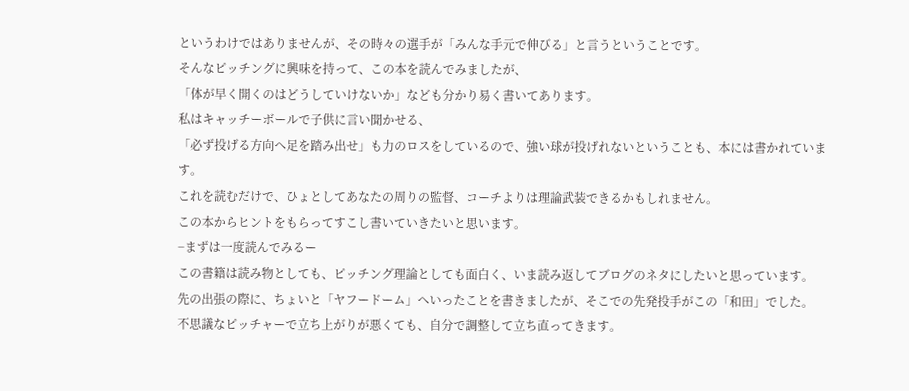というわけではありませんが、その時々の選手が「みんな手元で伸びる」と言うということです。
そんなピッチングに興味を持って、この本を読んでみましたが、
「体が早く開くのはどうしていけないか」なども分かり易く書いてあります。
私はキャッチーボールで子供に言い聞かせる、
「必ず投げる方向へ足を踏み出せ」も力のロスをしているので、強い球が投げれないということも、本には書かれています。
これを読むだけで、ひょとしてあなたの周りの監督、コーチよりは理論武装できるかもしれません。
この本からヒントをもらってすこし書いていきたいと思います。
−まずは一度読んでみるー
この書籍は読み物としても、ピッチング理論としても面白く、いま読み返してブログのネタにしたいと思っています。
先の出張の際に、ちょいと「ヤフードーム」へいったことを書きましたが、そこでの先発投手がこの「和田」でした。
不思議なピッチャーで立ち上がりが悪くても、自分で調整して立ち直ってきます。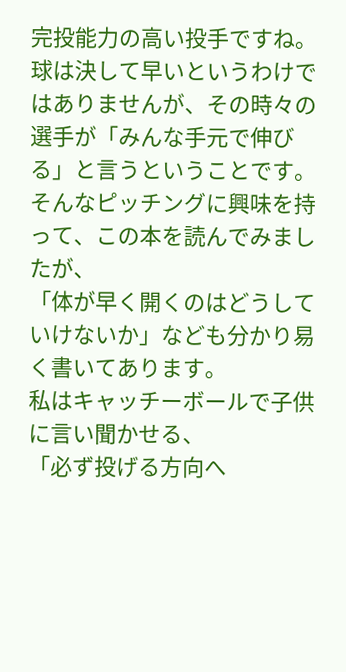完投能力の高い投手ですね。
球は決して早いというわけではありませんが、その時々の選手が「みんな手元で伸びる」と言うということです。
そんなピッチングに興味を持って、この本を読んでみましたが、
「体が早く開くのはどうしていけないか」なども分かり易く書いてあります。
私はキャッチーボールで子供に言い聞かせる、
「必ず投げる方向へ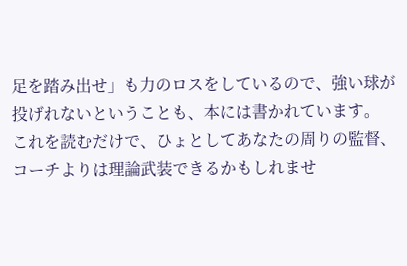足を踏み出せ」も力のロスをしているので、強い球が投げれないということも、本には書かれています。
これを読むだけで、ひょとしてあなたの周りの監督、コーチよりは理論武装できるかもしれませ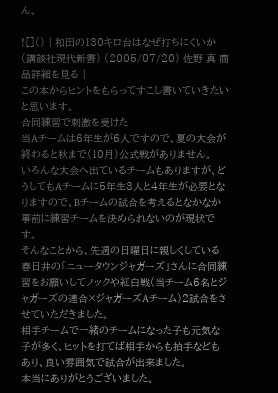ん。

![]() | 和田の130キロ台はなぜ打ちにくいか (講談社現代新書) (2005/07/20) 佐野 真 商品詳細を見る |
この本からヒントをもらってすこし書いていきたいと思います。
合同練習で刺激を受けた
当Aチームは6年生が6人ですので、夏の大会が終わると秋まで(10月)公式戦がありません。
いろんな大会へ出ているチームもありますが、どうしてもAチームに5年生3人と4年生が必要となりますので、Bチームの試合を考えるとなかなか事前に練習チームを決められないのが現状です。
そんなことから、先週の日曜日に親しくしている春日井の「ニュータウンジャガーズ」さんに合同練習をお願いしてノックや紅白戦(当チーム6名とジャガーズの連合×ジャガーズAチーム)2試合をさせていただきました。
相手チームで一緒のチームになった子も元気な子が多く、ヒットを打てば相手からも拍手などもあり、良い雰囲気で試合が出来ました。
本当にありがとうございました。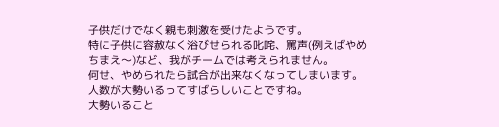子供だけでなく親も刺激を受けたようです。
特に子供に容赦なく浴びせられる叱咤、罵声(例えばやめちまえ〜)など、我がチームでは考えられません。
何せ、やめられたら試合が出来なくなってしまいます。
人数が大勢いるってすばらしいことですね。
大勢いること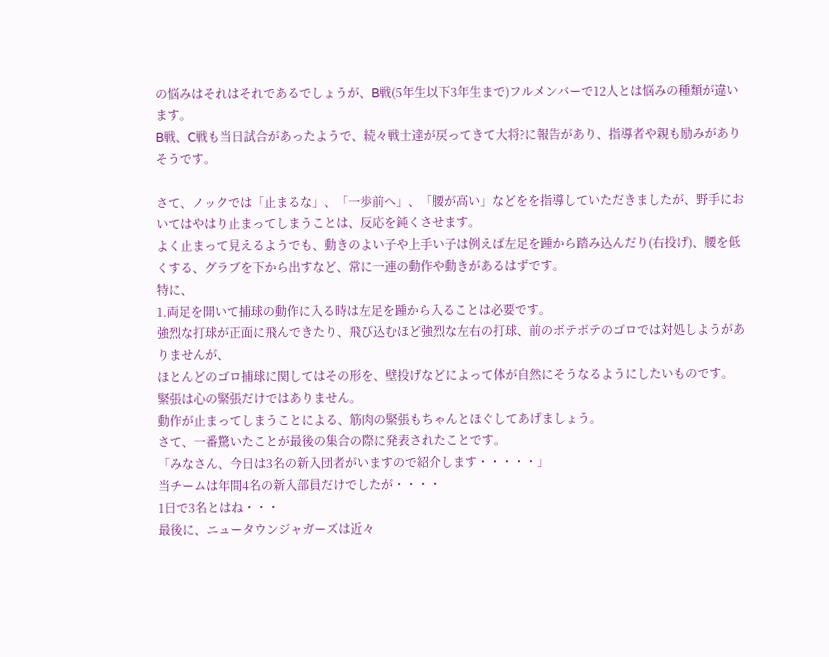の悩みはそれはそれであるでしょうが、B戦(5年生以下3年生まで)フルメンバーで12人とは悩みの種類が違います。
B戦、C戦も当日試合があったようで、続々戦士達が戻ってきて大将?に報告があり、指導者や親も励みがありそうです。

さて、ノックでは「止まるな」、「一歩前へ」、「腰が高い」などをを指導していただきましたが、野手においてはやはり止まってしまうことは、反応を鈍くさせます。
よく止まって見えるようでも、動きのよい子や上手い子は例えば左足を踵から踏み込んだり(右投げ)、腰を低くする、グラブを下から出すなど、常に一連の動作や動きがあるはずです。
特に、
1.両足を開いて捕球の動作に入る時は左足を踵から入ることは必要です。
強烈な打球が正面に飛んできたり、飛び込むほど強烈な左右の打球、前のボテボテのゴロでは対処しようがありませんが、
ほとんどのゴロ捕球に関してはその形を、壁投げなどによって体が自然にそうなるようにしたいものです。
緊張は心の緊張だけではありません。
動作が止まってしまうことによる、筋肉の緊張もちゃんとほぐしてあげましょう。
さて、一番驚いたことが最後の集合の際に発表されたことです。
「みなさん、今日は3名の新入団者がいますので紹介します・・・・・」
当チームは年間4名の新入部員だけでしたが・・・・
1日で3名とはね・・・
最後に、ニュータウンジャガーズは近々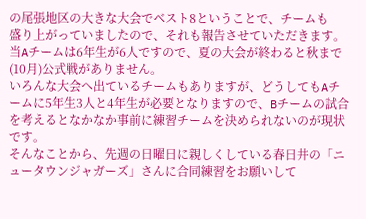の尾張地区の大きな大会でベスト8ということで、チームも
盛り上がっていましたので、それも報告させていただきます。
当Aチームは6年生が6人ですので、夏の大会が終わると秋まで(10月)公式戦がありません。
いろんな大会へ出ているチームもありますが、どうしてもAチームに5年生3人と4年生が必要となりますので、Bチームの試合を考えるとなかなか事前に練習チームを決められないのが現状です。
そんなことから、先週の日曜日に親しくしている春日井の「ニュータウンジャガーズ」さんに合同練習をお願いして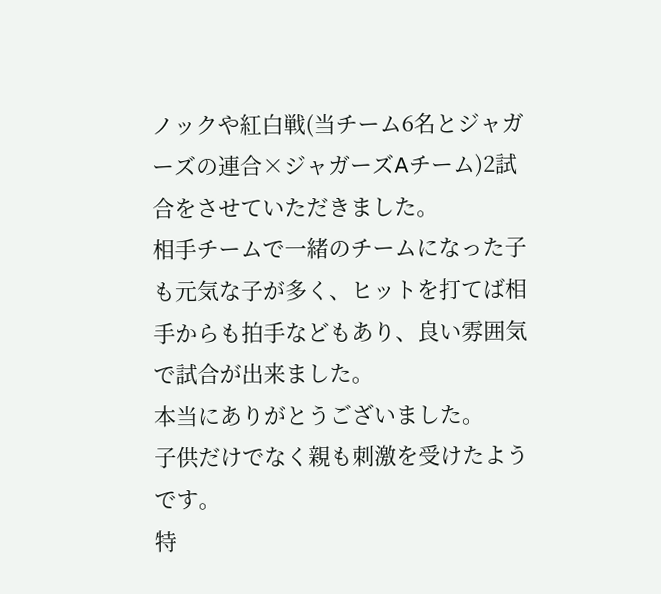ノックや紅白戦(当チーム6名とジャガーズの連合×ジャガーズAチーム)2試合をさせていただきました。
相手チームで一緒のチームになった子も元気な子が多く、ヒットを打てば相手からも拍手などもあり、良い雰囲気で試合が出来ました。
本当にありがとうございました。
子供だけでなく親も刺激を受けたようです。
特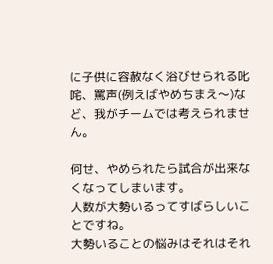に子供に容赦なく浴びせられる叱咤、罵声(例えばやめちまえ〜)など、我がチームでは考えられません。

何せ、やめられたら試合が出来なくなってしまいます。
人数が大勢いるってすばらしいことですね。
大勢いることの悩みはそれはそれ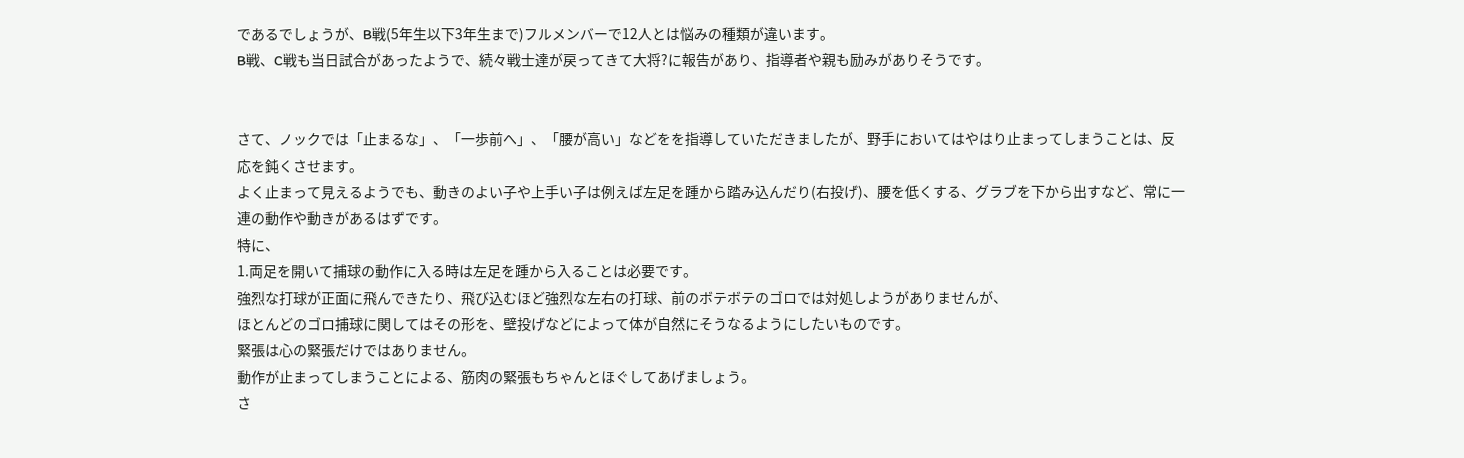であるでしょうが、B戦(5年生以下3年生まで)フルメンバーで12人とは悩みの種類が違います。
B戦、C戦も当日試合があったようで、続々戦士達が戻ってきて大将?に報告があり、指導者や親も励みがありそうです。


さて、ノックでは「止まるな」、「一歩前へ」、「腰が高い」などをを指導していただきましたが、野手においてはやはり止まってしまうことは、反応を鈍くさせます。
よく止まって見えるようでも、動きのよい子や上手い子は例えば左足を踵から踏み込んだり(右投げ)、腰を低くする、グラブを下から出すなど、常に一連の動作や動きがあるはずです。
特に、
1.両足を開いて捕球の動作に入る時は左足を踵から入ることは必要です。
強烈な打球が正面に飛んできたり、飛び込むほど強烈な左右の打球、前のボテボテのゴロでは対処しようがありませんが、
ほとんどのゴロ捕球に関してはその形を、壁投げなどによって体が自然にそうなるようにしたいものです。
緊張は心の緊張だけではありません。
動作が止まってしまうことによる、筋肉の緊張もちゃんとほぐしてあげましょう。
さ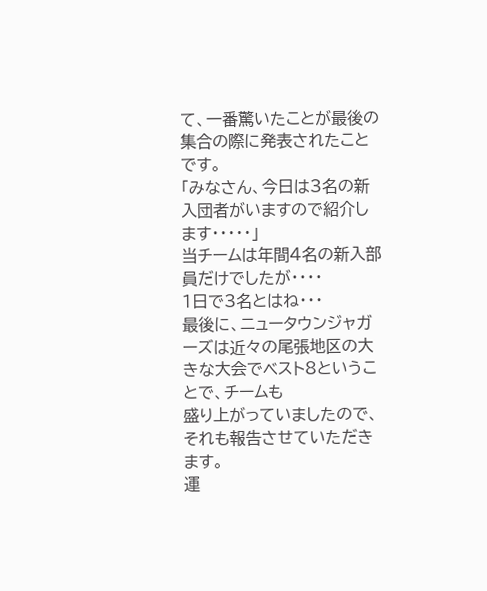て、一番驚いたことが最後の集合の際に発表されたことです。
「みなさん、今日は3名の新入団者がいますので紹介します・・・・・」
当チームは年間4名の新入部員だけでしたが・・・・
1日で3名とはね・・・
最後に、ニュータウンジャガーズは近々の尾張地区の大きな大会でベスト8ということで、チームも
盛り上がっていましたので、それも報告させていただきます。
運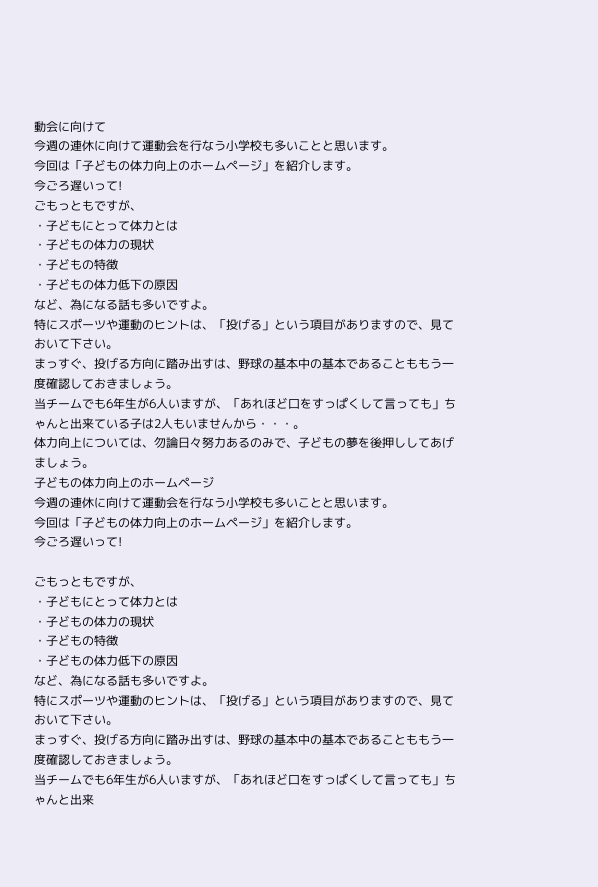動会に向けて
今週の連休に向けて運動会を行なう小学校も多いことと思います。
今回は「子どもの体力向上のホームページ」を紹介します。
今ごろ遅いって!
ごもっともですが、
・子どもにとって体力とは
・子どもの体力の現状
・子どもの特徴
・子どもの体力低下の原因
など、為になる話も多いですよ。
特にスポーツや運動のヒントは、「投げる」という項目がありますので、見ておいて下さい。
まっすぐ、投げる方向に踏み出すは、野球の基本中の基本であることももう一度確認しておきましょう。
当チームでも6年生が6人いますが、「あれほど口をすっぱくして言っても」ちゃんと出来ている子は2人もいませんから・・・。
体力向上については、勿論日々努力あるのみで、子どもの夢を後押ししてあげましょう。
子どもの体力向上のホームページ
今週の連休に向けて運動会を行なう小学校も多いことと思います。
今回は「子どもの体力向上のホームページ」を紹介します。
今ごろ遅いって!

ごもっともですが、
・子どもにとって体力とは
・子どもの体力の現状
・子どもの特徴
・子どもの体力低下の原因
など、為になる話も多いですよ。
特にスポーツや運動のヒントは、「投げる」という項目がありますので、見ておいて下さい。
まっすぐ、投げる方向に踏み出すは、野球の基本中の基本であることももう一度確認しておきましょう。
当チームでも6年生が6人いますが、「あれほど口をすっぱくして言っても」ちゃんと出来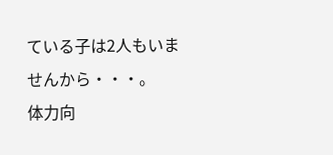ている子は2人もいませんから・・・。
体力向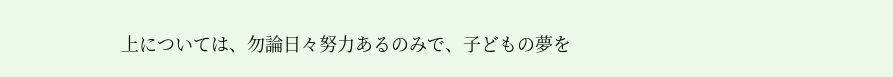上については、勿論日々努力あるのみで、子どもの夢を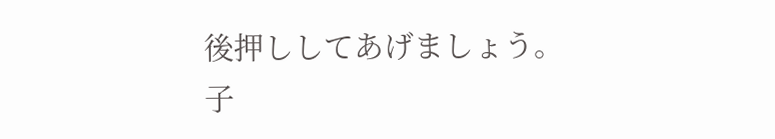後押ししてあげましょう。
子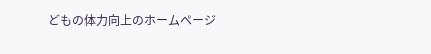どもの体力向上のホームページ